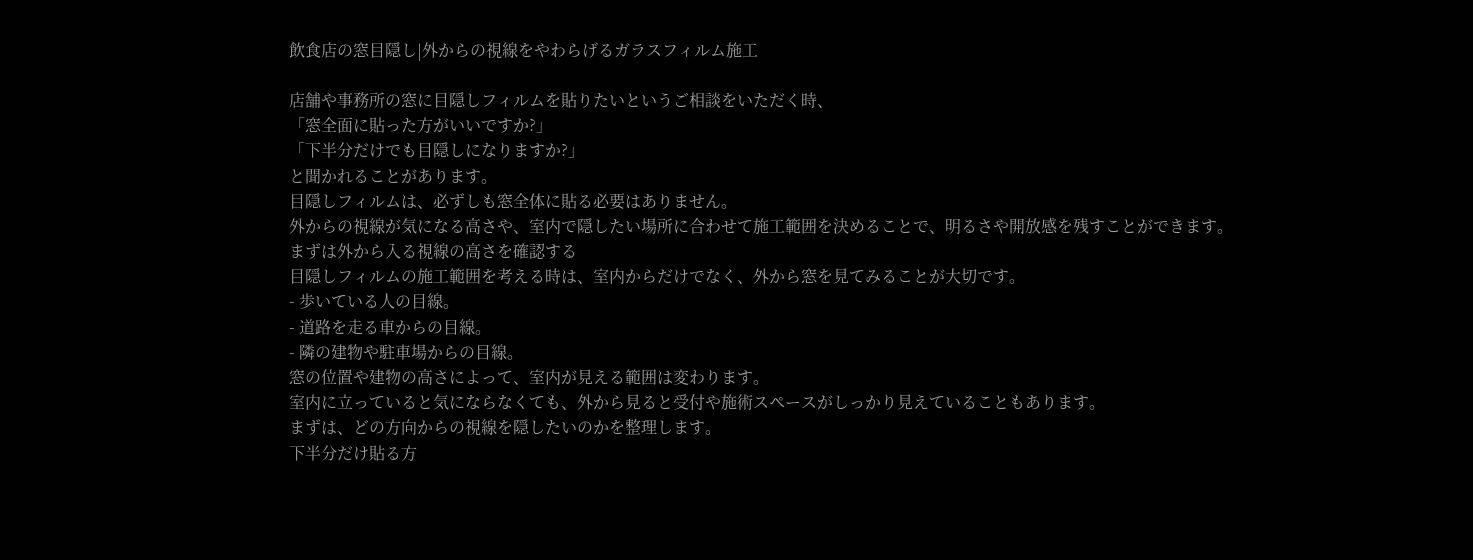飲食店の窓目隠し|外からの視線をやわらげるガラスフィルム施工

店舗や事務所の窓に目隠しフィルムを貼りたいというご相談をいただく時、
「窓全面に貼った方がいいですか?」
「下半分だけでも目隠しになりますか?」
と聞かれることがあります。
目隠しフィルムは、必ずしも窓全体に貼る必要はありません。
外からの視線が気になる高さや、室内で隠したい場所に合わせて施工範囲を決めることで、明るさや開放感を残すことができます。
まずは外から入る視線の高さを確認する
目隠しフィルムの施工範囲を考える時は、室内からだけでなく、外から窓を見てみることが大切です。
- 歩いている人の目線。
- 道路を走る車からの目線。
- 隣の建物や駐車場からの目線。
窓の位置や建物の高さによって、室内が見える範囲は変わります。
室内に立っていると気にならなくても、外から見ると受付や施術スペースがしっかり見えていることもあります。
まずは、どの方向からの視線を隠したいのかを整理します。
下半分だけ貼る方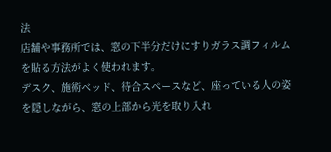法
店舗や事務所では、窓の下半分だけにすりガラス調フィルムを貼る方法がよく使われます。
デスク、施術ベッド、待合スペースなど、座っている人の姿を隠しながら、窓の上部から光を取り入れ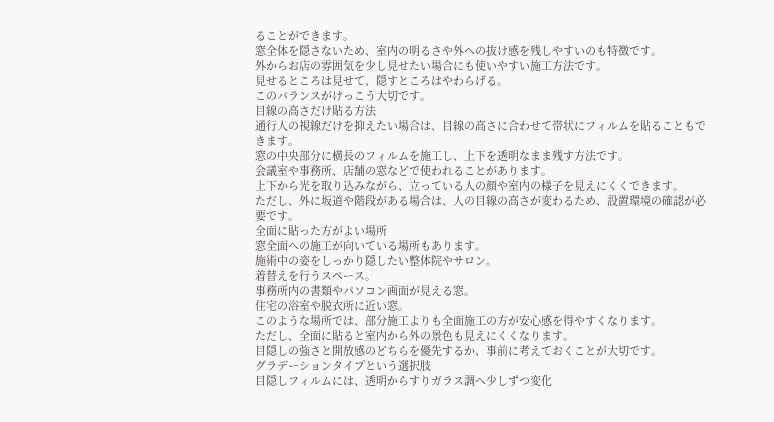ることができます。
窓全体を隠さないため、室内の明るさや外への抜け感を残しやすいのも特徴です。
外からお店の雰囲気を少し見せたい場合にも使いやすい施工方法です。
見せるところは見せて、隠すところはやわらげる。
このバランスがけっこう大切です。
目線の高さだけ貼る方法
通行人の視線だけを抑えたい場合は、目線の高さに合わせて帯状にフィルムを貼ることもできます。
窓の中央部分に横長のフィルムを施工し、上下を透明なまま残す方法です。
会議室や事務所、店舗の窓などで使われることがあります。
上下から光を取り込みながら、立っている人の顔や室内の様子を見えにくくできます。
ただし、外に坂道や階段がある場合は、人の目線の高さが変わるため、設置環境の確認が必要です。
全面に貼った方がよい場所
窓全面への施工が向いている場所もあります。
施術中の姿をしっかり隠したい整体院やサロン。
着替えを行うスペース。
事務所内の書類やパソコン画面が見える窓。
住宅の浴室や脱衣所に近い窓。
このような場所では、部分施工よりも全面施工の方が安心感を得やすくなります。
ただし、全面に貼ると室内から外の景色も見えにくくなります。
目隠しの強さと開放感のどちらを優先するか、事前に考えておくことが大切です。
グラデーションタイプという選択肢
目隠しフィルムには、透明からすりガラス調へ少しずつ変化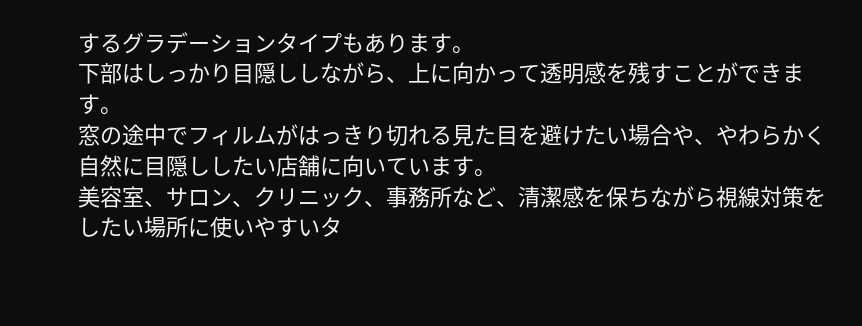するグラデーションタイプもあります。
下部はしっかり目隠ししながら、上に向かって透明感を残すことができます。
窓の途中でフィルムがはっきり切れる見た目を避けたい場合や、やわらかく自然に目隠ししたい店舗に向いています。
美容室、サロン、クリニック、事務所など、清潔感を保ちながら視線対策をしたい場所に使いやすいタ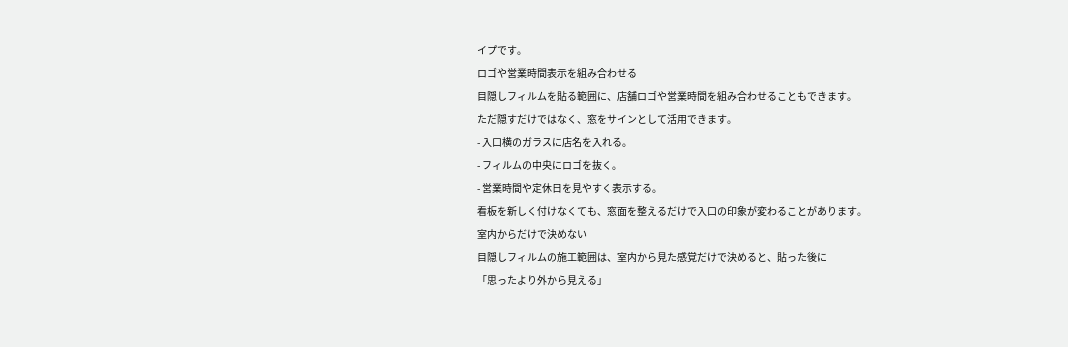イプです。
ロゴや営業時間表示を組み合わせる
目隠しフィルムを貼る範囲に、店舗ロゴや営業時間を組み合わせることもできます。
ただ隠すだけではなく、窓をサインとして活用できます。
- 入口横のガラスに店名を入れる。
- フィルムの中央にロゴを抜く。
- 営業時間や定休日を見やすく表示する。
看板を新しく付けなくても、窓面を整えるだけで入口の印象が変わることがあります。
室内からだけで決めない
目隠しフィルムの施工範囲は、室内から見た感覚だけで決めると、貼った後に
「思ったより外から見える」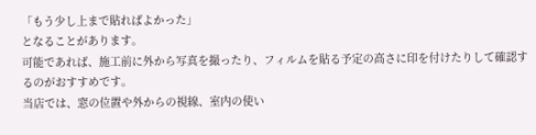「もう少し上まで貼ればよかった」
となることがあります。
可能であれば、施工前に外から写真を撮ったり、フィルムを貼る予定の高さに印を付けたりして確認するのがおすすめです。
当店では、窓の位置や外からの視線、室内の使い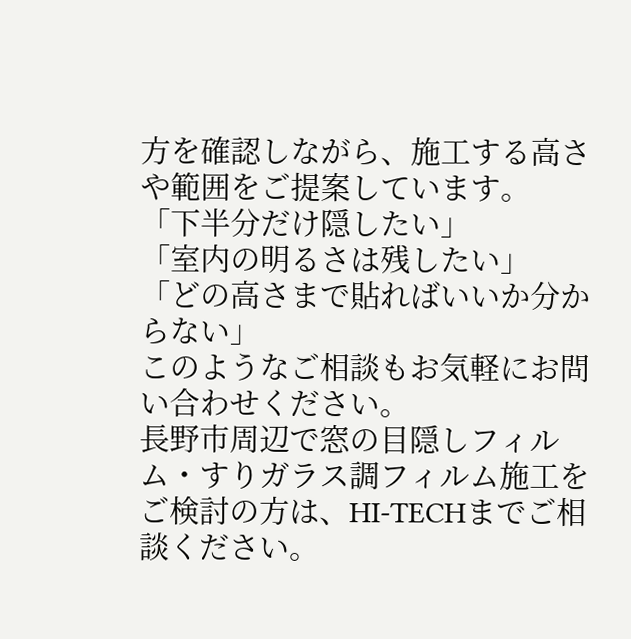方を確認しながら、施工する高さや範囲をご提案しています。
「下半分だけ隠したい」
「室内の明るさは残したい」
「どの高さまで貼ればいいか分からない」
このようなご相談もお気軽にお問い合わせください。
長野市周辺で窓の目隠しフィルム・すりガラス調フィルム施工をご検討の方は、HI-TECHまでご相談ください。